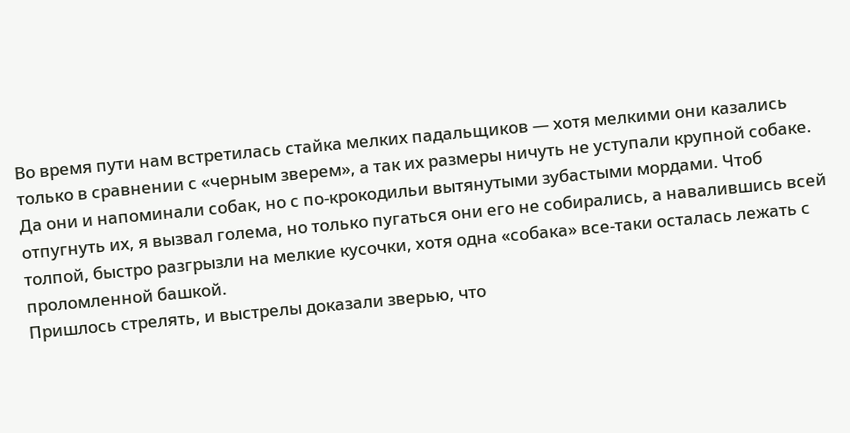Во время пути нам встретилась стайка мелких падальщиков — хотя мелкими они казались только в сравнении с «черным зверем», а так их размеры ничуть не уступали крупной собаке.
Да они и напоминали собак, но с по-крокодильи вытянутыми зубастыми мордами. Чтоб отпугнуть их, я вызвал голема, но только пугаться они его не собирались, а навалившись всей толпой, быстро разгрызли на мелкие кусочки, хотя одна «собака» все-таки осталась лежать с проломленной башкой.
Пришлось стрелять, и выстрелы доказали зверью, что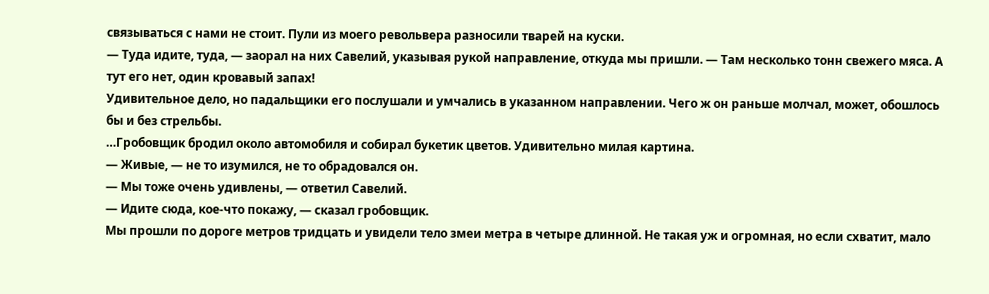связываться с нами не стоит. Пули из моего револьвера разносили тварей на куски.
— Туда идите, туда, — заорал на них Савелий, указывая рукой направление, откуда мы пришли. — Там несколько тонн свежего мяса. А тут его нет, один кровавый запах!
Удивительное дело, но падальщики его послушали и умчались в указанном направлении. Чего ж он раньше молчал, может, обошлось бы и без стрельбы.
…Гробовщик бродил около автомобиля и собирал букетик цветов. Удивительно милая картина.
— Живые, — не то изумился, не то обрадовался он.
— Мы тоже очень удивлены, — ответил Савелий.
— Идите сюда, кое-что покажу, — сказал гробовщик.
Мы прошли по дороге метров тридцать и увидели тело змеи метра в четыре длинной. Не такая уж и огромная, но если схватит, мало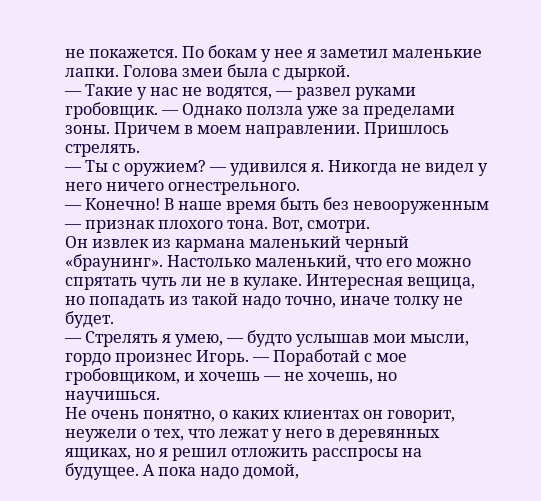не покажется. По бокам у нее я заметил маленькие лапки. Голова змеи была с дыркой.
— Такие у нас не водятся, — развел руками гробовщик. — Однако ползла уже за пределами зоны. Причем в моем направлении. Пришлось стрелять.
— Ты с оружием? — удивился я. Никогда не видел у него ничего огнестрельного.
— Конечно! В наше время быть без невооруженным — признак плохого тона. Вот, смотри.
Он извлек из кармана маленький черный «браунинг». Настолько маленький, что его можно спрятать чуть ли не в кулаке. Интересная вещица, но попадать из такой надо точно, иначе толку не будет.
— Стрелять я умею, — будто услышав мои мысли, гордо произнес Игорь. — Поработай с мое гробовщиком, и хочешь — не хочешь, но научишься.
Не очень понятно, о каких клиентах он говорит, неужели о тех, что лежат у него в деревянных ящиках, но я решил отложить расспросы на будущее. А пока надо домой,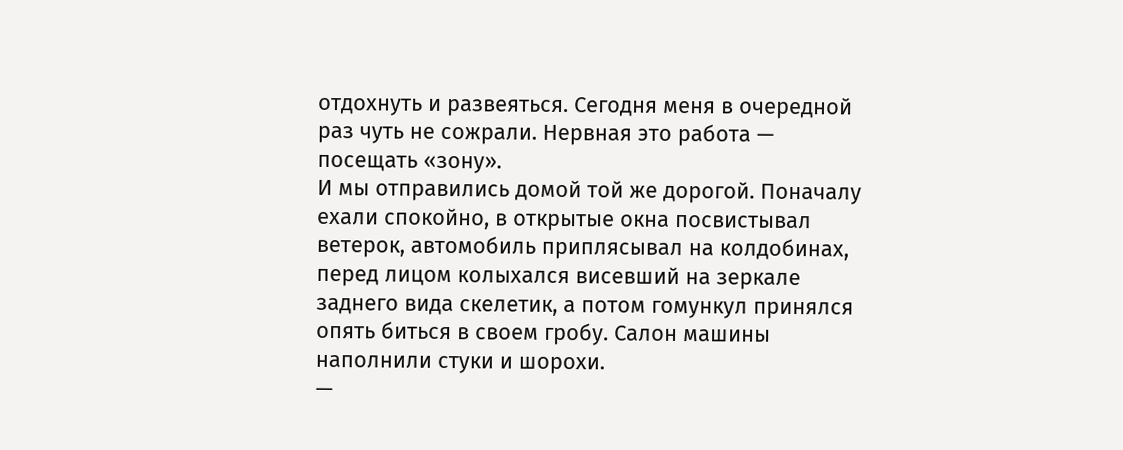отдохнуть и развеяться. Сегодня меня в очередной раз чуть не сожрали. Нервная это работа — посещать «зону».
И мы отправились домой той же дорогой. Поначалу ехали спокойно, в открытые окна посвистывал ветерок, автомобиль приплясывал на колдобинах, перед лицом колыхался висевший на зеркале заднего вида скелетик, а потом гомункул принялся опять биться в своем гробу. Салон машины наполнили стуки и шорохи.
—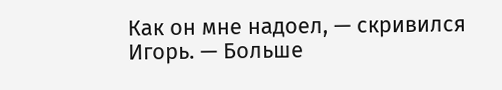Как он мне надоел, — скривился Игорь. — Больше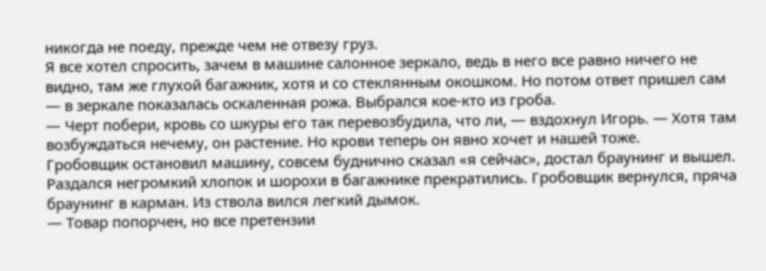никогда не поеду, прежде чем не отвезу груз.
Я все хотел спросить, зачем в машине салонное зеркало, ведь в него все равно ничего не видно, там же глухой багажник, хотя и со стеклянным окошком. Но потом ответ пришел сам — в зеркале показалась оскаленная рожа. Выбрался кое-кто из гроба.
— Черт побери, кровь со шкуры его так перевозбудила, что ли, — вздохнул Игорь. — Хотя там возбуждаться нечему, он растение. Но крови теперь он явно хочет и нашей тоже.
Гробовщик остановил машину, совсем буднично сказал «я сейчас», достал браунинг и вышел. Раздался негромкий хлопок и шорохи в багажнике прекратились. Гробовщик вернулся, пряча браунинг в карман. Из ствола вился легкий дымок.
— Товар попорчен, но все претензии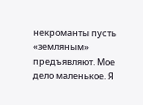некроманты пусть «земляным» предъявляют. Мое дело маленькое. Я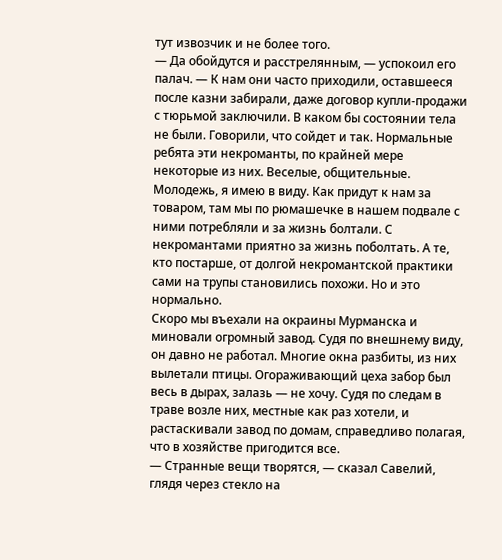тут извозчик и не более того.
— Да обойдутся и расстрелянным, — успокоил его палач. — К нам они часто приходили, оставшееся после казни забирали, даже договор купли-продажи с тюрьмой заключили. В каком бы состоянии тела не были. Говорили, что сойдет и так. Нормальные ребята эти некроманты, по крайней мере некоторые из них. Веселые, общительные. Молодежь, я имею в виду. Как придут к нам за товаром, там мы по рюмашечке в нашем подвале с ними потребляли и за жизнь болтали. С некромантами приятно за жизнь поболтать. А те, кто постарше, от долгой некромантской практики сами на трупы становились похожи. Но и это нормально.
Скоро мы въехали на окраины Мурманска и миновали огромный завод. Судя по внешнему виду, он давно не работал. Многие окна разбиты, из них вылетали птицы. Огораживающий цеха забор был весь в дырах, залазь — не хочу. Судя по следам в траве возле них, местные как раз хотели, и растаскивали завод по домам, справедливо полагая, что в хозяйстве пригодится все.
— Странные вещи творятся, — сказал Савелий, глядя через стекло на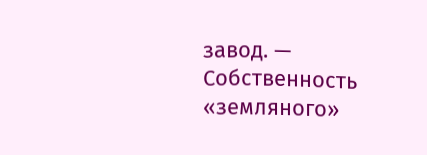завод. — Собственность «земляного»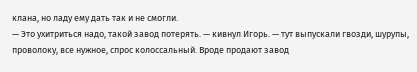клана, но ладу ему дать так и не смогли.
— Это ухитриться надо, такой завод потерять. — кивнул Игорь. — тут выпускали гвозди, шурупы, проволоку, все нужное, спрос колоссальный. Вроде продают завод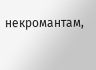некромантам,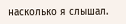насколько я слышал.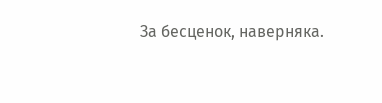За бесценок, наверняка.